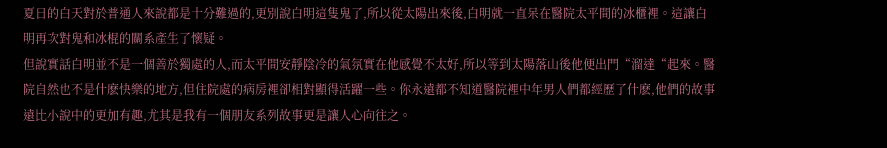夏日的白天對於普通人來說都是十分難過的,更別說白明這隻鬼了,所以從太陽出來後,白明就一直呆在醫院太平間的冰櫃裡。這讓白明再次對鬼和冰棍的關系產生了懷疑。
但說實話白明並不是一個善於獨處的人,而太平間安靜陰冷的氣氛實在他感覺不太好,所以等到太陽落山後他便出門“溜達“起來。醫院自然也不是什麽快樂的地方,但住院處的病房裡卻相對顯得活躍一些。你永遠都不知道醫院裡中年男人們都經歷了什麽,他們的故事遠比小說中的更加有趣,尤其是我有一個朋友系列故事更是讓人心向往之。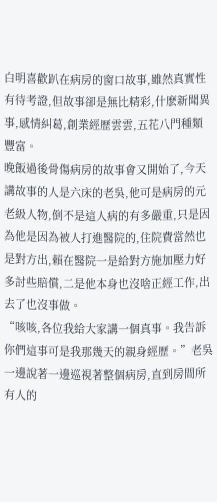白明喜歡趴在病房的窗口故事,雖然真實性有待考證,但故事卻是無比精彩,什麽新聞異事,感情糾葛,創業經歷雲雲,五花八門種類豐富。
晚飯過後骨傷病房的故事會又開始了,今天講故事的人是六床的老吳,他可是病房的元老級人物,倒不是這人病的有多嚴重,只是因為他是因為被人打進醫院的,住院費當然也是對方出,賴在醫院一是給對方施加壓力好多討些賠償,二是他本身也沒啥正經工作,出去了也沒事做。
“咳咳,各位我給大家講一個真事。我告訴你們這事可是我那幾天的親身經歷。”老吳一邊說著一邊巡視著整個病房,直到房間所有人的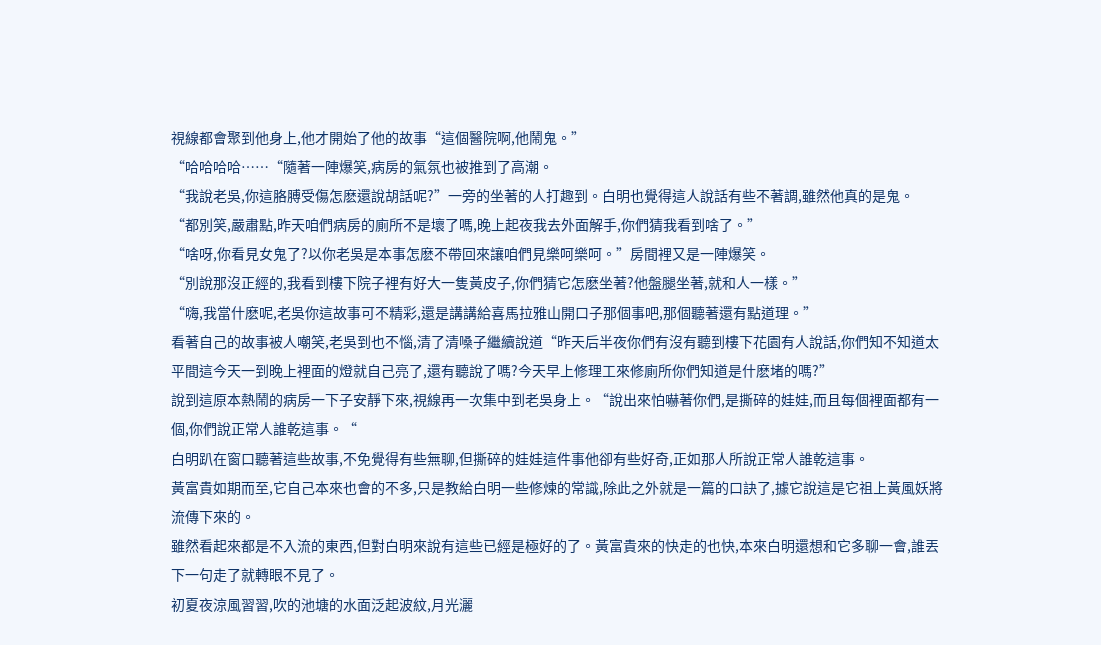視線都會聚到他身上,他才開始了他的故事“這個醫院啊,他鬧鬼。”
“哈哈哈哈……“隨著一陣爆笑,病房的氣氛也被推到了高潮。
“我說老吳,你這胳膊受傷怎麽還說胡話呢?”一旁的坐著的人打趣到。白明也覺得這人說話有些不著調,雖然他真的是鬼。
“都別笑,嚴肅點,昨天咱們病房的廁所不是壞了嗎,晚上起夜我去外面解手,你們猜我看到啥了。”
“啥呀,你看見女鬼了?以你老吳是本事怎麽不帶回來讓咱們見樂呵樂呵。”房間裡又是一陣爆笑。
“別說那沒正經的,我看到樓下院子裡有好大一隻黃皮子,你們猜它怎麽坐著?他盤腿坐著,就和人一樣。”
“嗨,我當什麽呢,老吳你這故事可不精彩,還是講講給喜馬拉雅山開口子那個事吧,那個聽著還有點道理。”
看著自己的故事被人嘲笑,老吳到也不惱,清了清嗓子繼續說道“昨天后半夜你們有沒有聽到樓下花園有人說話,你們知不知道太平間這今天一到晚上裡面的燈就自己亮了,還有聽說了嗎?今天早上修理工來修廁所你們知道是什麽堵的嗎?”
說到這原本熱鬧的病房一下子安靜下來,視線再一次集中到老吳身上。“說出來怕嚇著你們,是撕碎的娃娃,而且每個裡面都有一個,你們說正常人誰乾這事。“
白明趴在窗口聽著這些故事,不免覺得有些無聊,但撕碎的娃娃這件事他卻有些好奇,正如那人所說正常人誰乾這事。
黃富貴如期而至,它自己本來也會的不多,只是教給白明一些修煉的常識,除此之外就是一篇的口訣了,據它說這是它祖上黃風妖將流傳下來的。
雖然看起來都是不入流的東西,但對白明來說有這些已經是極好的了。黃富貴來的快走的也快,本來白明還想和它多聊一會,誰丟下一句走了就轉眼不見了。
初夏夜涼風習習,吹的池塘的水面泛起波紋,月光灑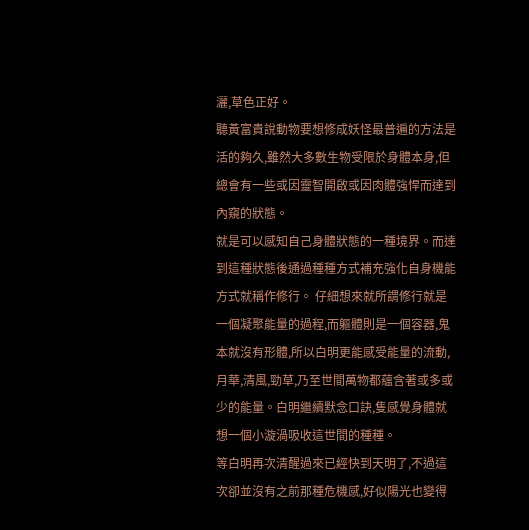灑,草色正好。
聽黃富貴說動物要想修成妖怪最普遍的方法是活的夠久,雖然大多數生物受限於身體本身,但總會有一些或因靈智開啟或因肉體強悍而達到內窺的狀態。
就是可以感知自己身體狀態的一種境界。而達到這種狀態後通過種種方式補充強化自身機能方式就稱作修行。 仔細想來就所謂修行就是一個凝聚能量的過程,而軀體則是一個容器,鬼本就沒有形體,所以白明更能感受能量的流動,月華,清風,勁草,乃至世間萬物都蘊含著或多或少的能量。白明繼續默念口訣,隻感覺身體就想一個小漩渦吸收這世間的種種。
等白明再次清醒過來已經快到天明了,不過這次卻並沒有之前那種危機感,好似陽光也變得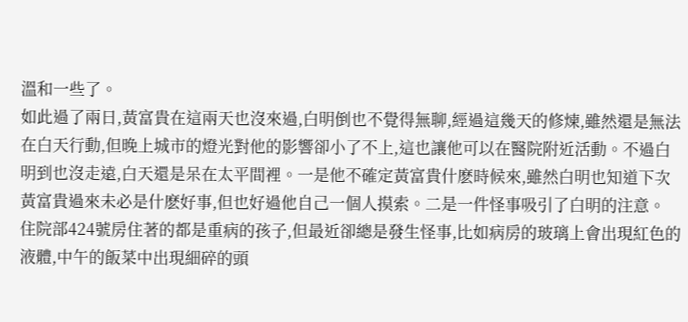溫和一些了。
如此過了兩日,黃富貴在這兩天也沒來過,白明倒也不覺得無聊,經過這幾天的修煉,雖然還是無法在白天行動,但晚上城市的燈光對他的影響卻小了不上,這也讓他可以在醫院附近活動。不過白明到也沒走遠,白天還是呆在太平間裡。一是他不確定黃富貴什麽時候來,雖然白明也知道下次黃富貴過來未必是什麽好事,但也好過他自己一個人摸索。二是一件怪事吸引了白明的注意。
住院部424號房住著的都是重病的孩子,但最近卻總是發生怪事,比如病房的玻璃上會出現紅色的液體,中午的飯菜中出現細碎的頭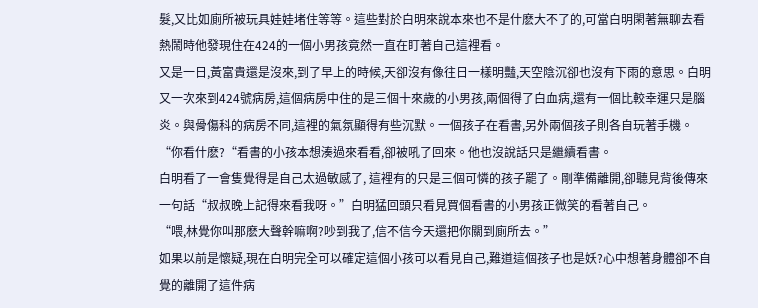髮,又比如廁所被玩具娃娃堵住等等。這些對於白明來說本來也不是什麽大不了的,可當白明閑著無聊去看熱鬧時他發現住在424的一個小男孩竟然一直在盯著自己這裡看。
又是一日,黃富貴還是沒來,到了早上的時候,天卻沒有像往日一樣明豔,天空陰沉卻也沒有下雨的意思。白明又一次來到424號病房,這個病房中住的是三個十來歲的小男孩,兩個得了白血病,還有一個比較幸運只是腦炎。與骨傷科的病房不同,這裡的氣氛顯得有些沉默。一個孩子在看書,另外兩個孩子則各自玩著手機。
“你看什麽?“看書的小孩本想湊過來看看,卻被吼了回來。他也沒說話只是繼續看書。
白明看了一會隻覺得是自己太過敏感了, 這裡有的只是三個可憐的孩子罷了。剛準備離開,卻聽見背後傳來一句話“叔叔晚上記得來看我呀。”白明猛回頭只看見買個看書的小男孩正微笑的看著自己。
“喂,林覺你叫那麽大聲幹嘛啊?吵到我了,信不信今天還把你關到廁所去。”
如果以前是懷疑,現在白明完全可以確定這個小孩可以看見自己,難道這個孩子也是妖?心中想著身體卻不自覺的離開了這件病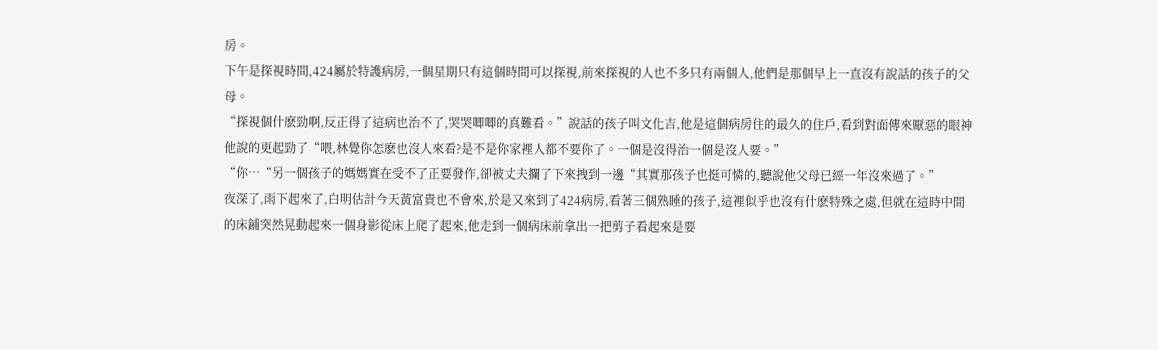房。
下午是探視時間,424屬於特護病房,一個星期只有這個時間可以探視,前來探視的人也不多只有兩個人,他們是那個早上一直沒有說話的孩子的父母。
“探視個什麽勁啊,反正得了這病也治不了,哭哭唧唧的真難看。”說話的孩子叫文化吉,他是這個病房住的最久的住戶,看到對面傳來厭惡的眼神他說的更起勁了“喂,林覺你怎麽也沒人來看?是不是你家裡人都不要你了。一個是沒得治一個是沒人要。”
“你…“另一個孩子的媽媽實在受不了正要發作,卻被丈夫攔了下來拽到一邊“其實那孩子也挺可憐的,聽說他父母已經一年沒來過了。”
夜深了,雨下起來了,白明估計今天黃富貴也不會來,於是又來到了424病房,看著三個熟睡的孩子,這裡似乎也沒有什麽特殊之處,但就在這時中間的床鋪突然晃動起來一個身影從床上爬了起來,他走到一個病床前拿出一把剪子看起來是要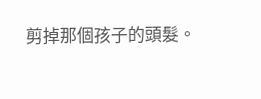剪掉那個孩子的頭髮。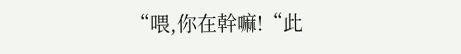“喂,你在幹嘛!“此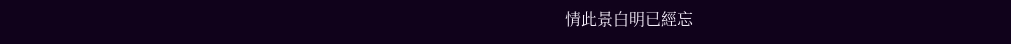情此景白明已經忘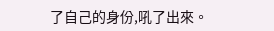了自己的身份,吼了出來。